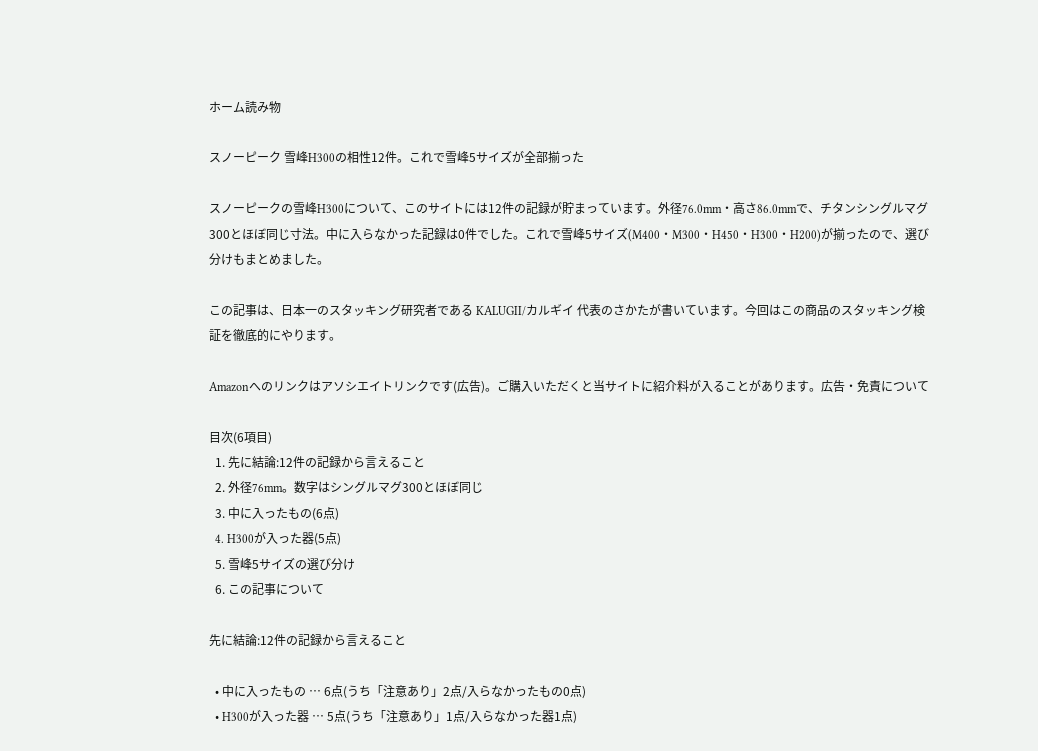ホーム読み物

スノーピーク 雪峰H300の相性12件。これで雪峰5サイズが全部揃った

スノーピークの雪峰H300について、このサイトには12件の記録が貯まっています。外径76.0mm・高さ86.0mmで、チタンシングルマグ300とほぼ同じ寸法。中に入らなかった記録は0件でした。これで雪峰5サイズ(M400・M300・H450・H300・H200)が揃ったので、選び分けもまとめました。

この記事は、日本一のスタッキング研究者である KALUGII/カルギイ 代表のさかたが書いています。今回はこの商品のスタッキング検証を徹底的にやります。

Amazonへのリンクはアソシエイトリンクです(広告)。ご購入いただくと当サイトに紹介料が入ることがあります。広告・免責について

目次(6項目)
  1. 先に結論:12件の記録から言えること
  2. 外径76mm。数字はシングルマグ300とほぼ同じ
  3. 中に入ったもの(6点)
  4. H300が入った器(5点)
  5. 雪峰5サイズの選び分け
  6. この記事について

先に結論:12件の記録から言えること

  • 中に入ったもの … 6点(うち「注意あり」2点/入らなかったもの0点)
  • H300が入った器 … 5点(うち「注意あり」1点/入らなかった器1点)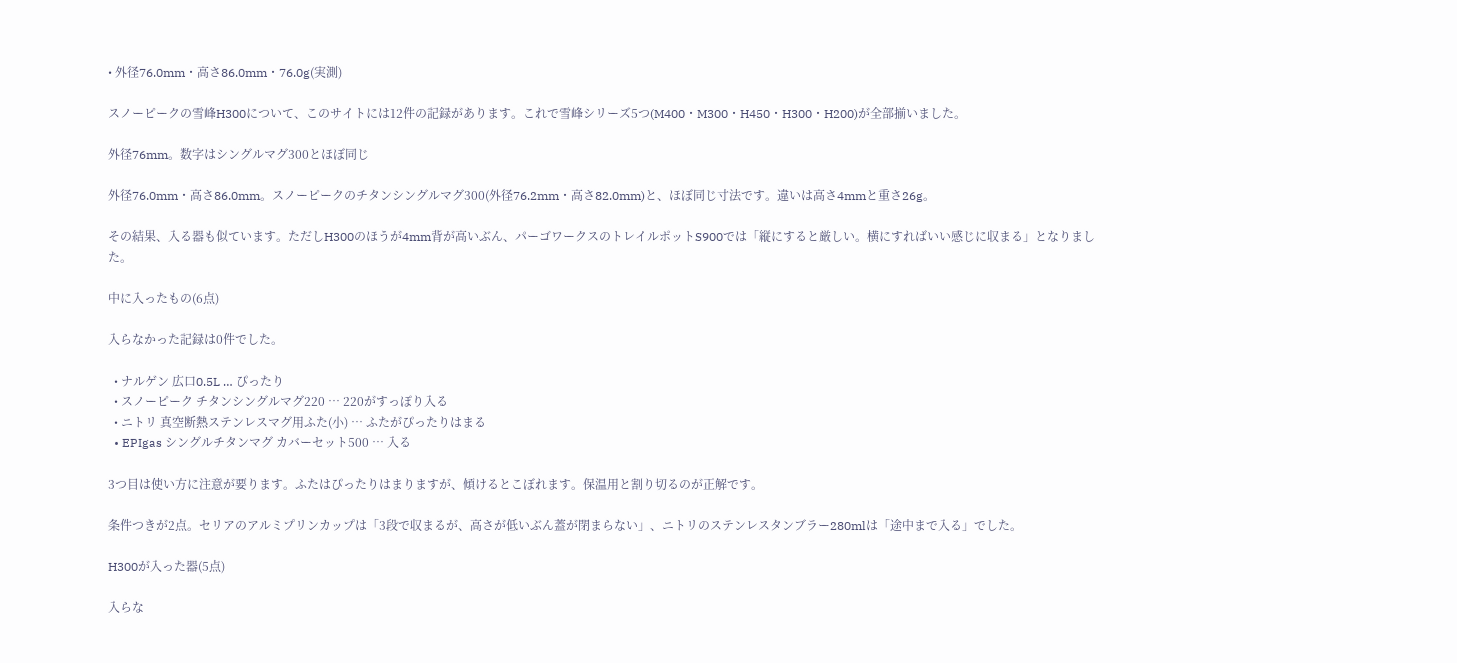• 外径76.0mm・高さ86.0mm・76.0g(実測)

スノーピークの雪峰H300について、このサイトには12件の記録があります。これで雪峰シリーズ5つ(M400・M300・H450・H300・H200)が全部揃いました。

外径76mm。数字はシングルマグ300とほぼ同じ

外径76.0mm・高さ86.0mm。スノーピークのチタンシングルマグ300(外径76.2mm・高さ82.0mm)と、ほぼ同じ寸法です。違いは高さ4mmと重さ26g。

その結果、入る器も似ています。ただしH300のほうが4mm背が高いぶん、パーゴワークスのトレイルポットS900では「縦にすると厳しい。横にすればいい感じに収まる」となりました。

中に入ったもの(6点)

入らなかった記録は0件でした。

  • ナルゲン 広口0.5L … ぴったり
  • スノーピーク チタンシングルマグ220 … 220がすっぽり入る
  • ニトリ 真空断熱ステンレスマグ用ふた(小) … ふたがぴったりはまる
  • EPIgas シングルチタンマグ カバーセット500 … 入る

3つ目は使い方に注意が要ります。ふたはぴったりはまりますが、傾けるとこぼれます。保温用と割り切るのが正解です。

条件つきが2点。セリアのアルミプリンカップは「3段で収まるが、高さが低いぶん蓋が閉まらない」、ニトリのステンレスタンブラー280mlは「途中まで入る」でした。

H300が入った器(5点)

入らな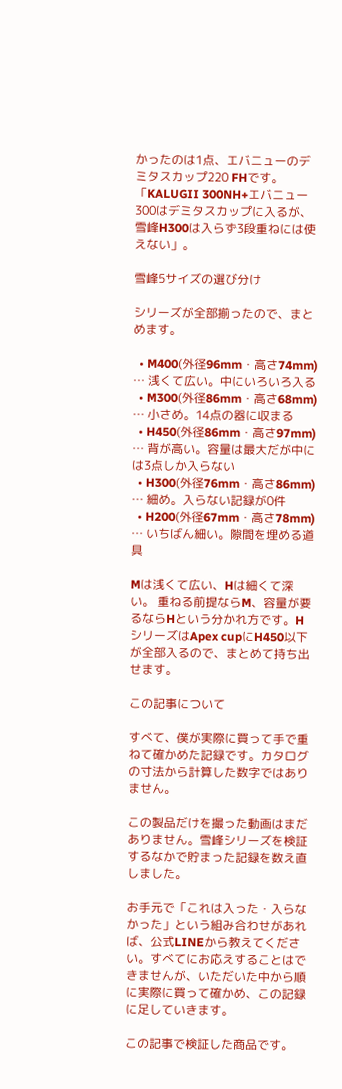かったのは1点、エバニューのデミタスカップ220 FHです。「KALUGII 300NH+エバニュー300はデミタスカップに入るが、雪峰H300は入らず3段重ねには使えない」。

雪峰5サイズの選び分け

シリーズが全部揃ったので、まとめます。

  • M400(外径96mm・高さ74mm) … 浅くて広い。中にいろいろ入る
  • M300(外径86mm・高さ68mm) … 小さめ。14点の器に収まる
  • H450(外径86mm・高さ97mm) … 背が高い。容量は最大だが中には3点しか入らない
  • H300(外径76mm・高さ86mm) … 細め。入らない記録が0件
  • H200(外径67mm・高さ78mm) … いちばん細い。隙間を埋める道具

Mは浅くて広い、Hは細くて深い。 重ねる前提ならM、容量が要るならHという分かれ方です。HシリーズはApex cupにH450以下が全部入るので、まとめて持ち出せます。

この記事について

すべて、僕が実際に買って手で重ねて確かめた記録です。カタログの寸法から計算した数字ではありません。

この製品だけを撮った動画はまだありません。雪峰シリーズを検証するなかで貯まった記録を数え直しました。

お手元で「これは入った・入らなかった」という組み合わせがあれば、公式LINEから教えてください。すべてにお応えすることはできませんが、いただいた中から順に実際に買って確かめ、この記録に足していきます。

この記事で検証した商品です。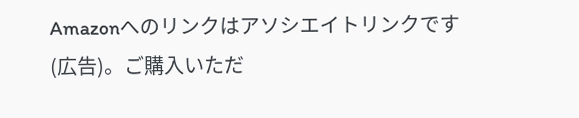Amazonへのリンクはアソシエイトリンクです(広告)。ご購入いただ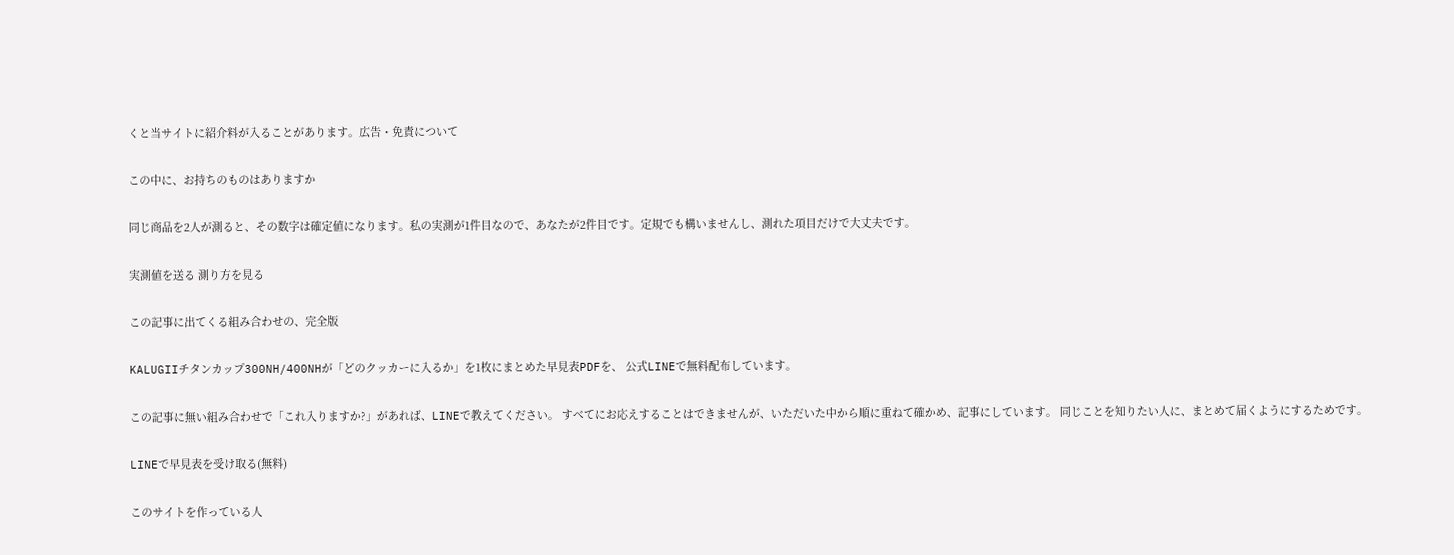くと当サイトに紹介料が入ることがあります。広告・免責について

この中に、お持ちのものはありますか

同じ商品を2人が測ると、その数字は確定値になります。私の実測が1件目なので、あなたが2件目です。定規でも構いませんし、測れた項目だけで大丈夫です。

実測値を送る 測り方を見る

この記事に出てくる組み合わせの、完全版

KALUGIIチタンカップ300NH/400NHが「どのクッカーに入るか」を1枚にまとめた早見表PDFを、 公式LINEで無料配布しています。

この記事に無い組み合わせで「これ入りますか?」があれば、LINEで教えてください。 すべてにお応えすることはできませんが、いただいた中から順に重ねて確かめ、記事にしています。 同じことを知りたい人に、まとめて届くようにするためです。

LINEで早見表を受け取る(無料)

このサイトを作っている人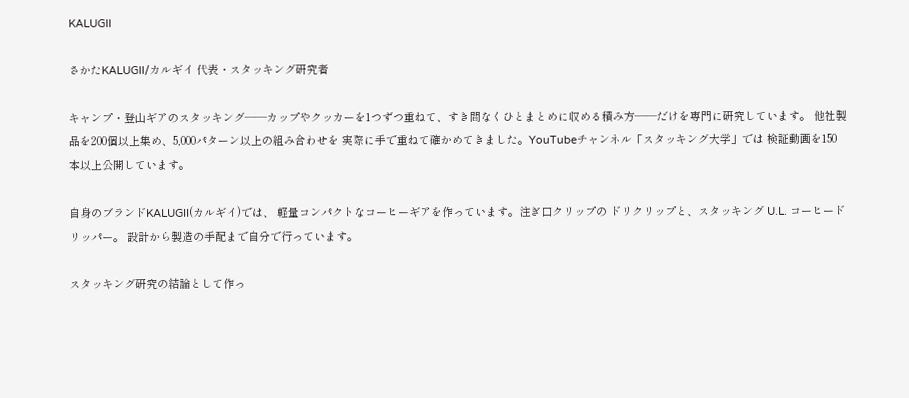KALUGII

さかたKALUGII/カルギイ 代表・スタッキング研究者

キャンプ・登山ギアのスタッキング——カップやクッカーを1つずつ重ねて、すき間なくひとまとめに収める積み方——だけを専門に研究しています。 他社製品を200個以上集め、5,000パターン以上の組み合わせを 実際に手で重ねて確かめてきました。YouTubeチャンネル「スタッキング大学」では 検証動画を150本以上公開しています。

自身のブランドKALUGII(カルギイ)では、 軽量コンパクトなコーヒーギアを作っています。注ぎ口クリップの ドリクリップと、スタッキング U.L. コーヒードリッパー。 設計から製造の手配まで自分で行っています。

スタッキング研究の結論として作っ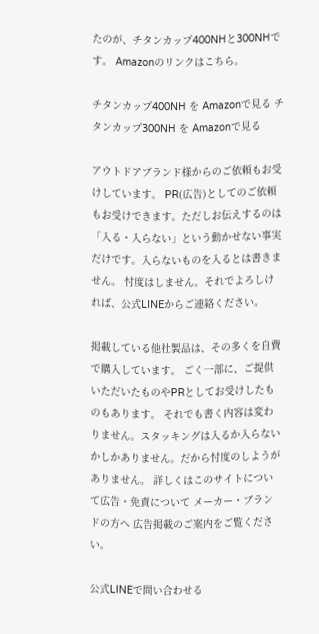たのが、チタンカップ400NHと300NHです。 Amazonのリンクはこちら。

チタンカップ400NH を Amazonで見る チタンカップ300NH を Amazonで見る

アウトドアブランド様からのご依頼もお受けしています。 PR(広告)としてのご依頼もお受けできます。ただしお伝えするのは 「入る・入らない」という動かせない事実だけです。入らないものを入るとは書きません。 忖度はしません。それでよろしければ、公式LINEからご連絡ください。

掲載している他社製品は、その多くを自費で購入しています。 ごく一部に、ご提供いただいたものやPRとしてお受けしたものもあります。 それでも書く内容は変わりません。スタッキングは入るか入らないかしかありません。だから忖度のしようがありません。 詳しくはこのサイトについて広告・免責について メーカー・ブランドの方へ 広告掲載のご案内をご覧ください。

公式LINEで問い合わせる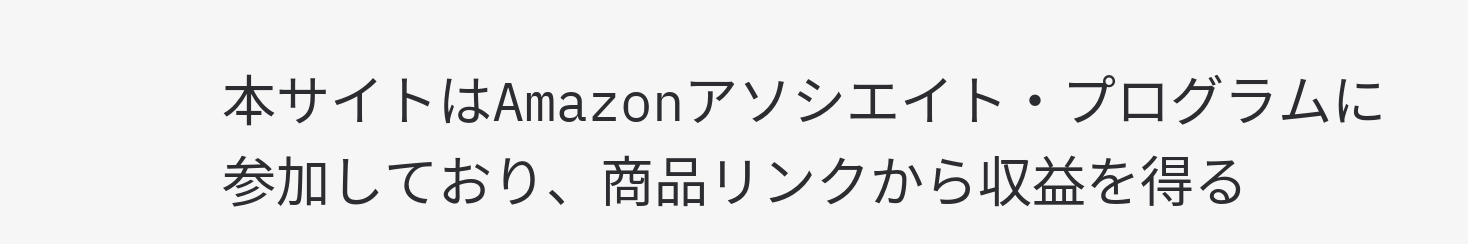本サイトはAmazonアソシエイト・プログラムに参加しており、商品リンクから収益を得る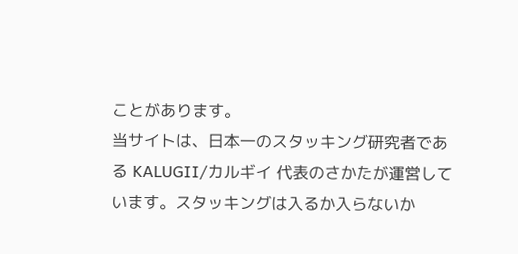ことがあります。
当サイトは、日本一のスタッキング研究者である KALUGII/カルギイ 代表のさかたが運営しています。スタッキングは入るか入らないか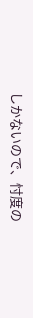しかないので、忖度の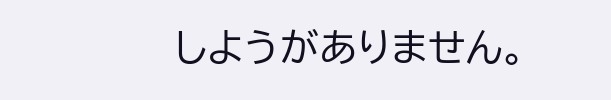しようがありません。